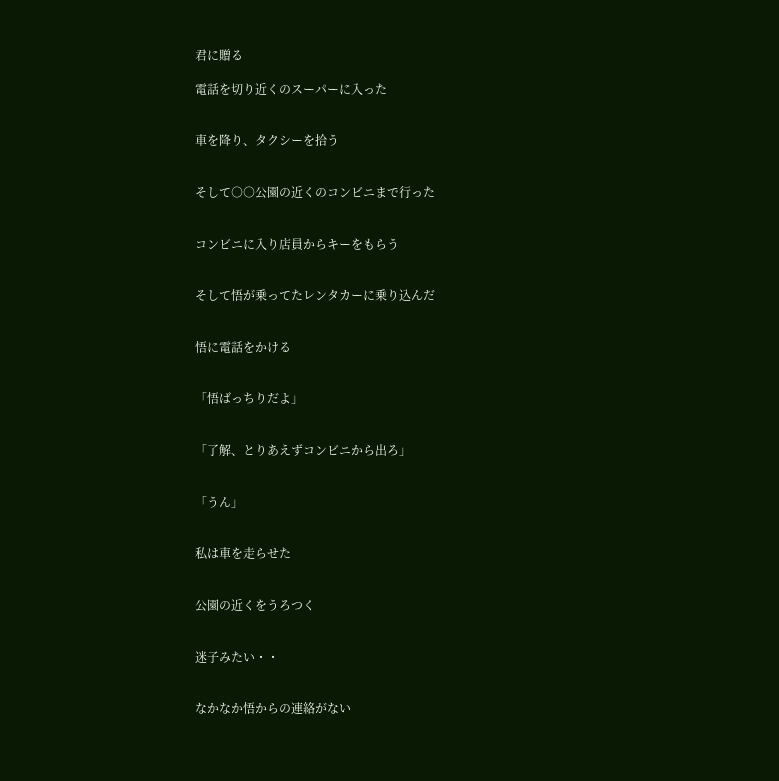君に贈る

電話を切り近くのスーパーに入った


車を降り、タクシーを拾う


そして○○公園の近くのコンビニまで行った


コンビニに入り店員からキーをもらう


そして悟が乗ってたレンタカーに乗り込んだ


悟に電話をかける


「悟ばっちりだよ」


「了解、とりあえずコンビニから出ろ」


「うん」


私は車を走らせた


公園の近くをうろつく


迷子みたい・・


なかなか悟からの連絡がない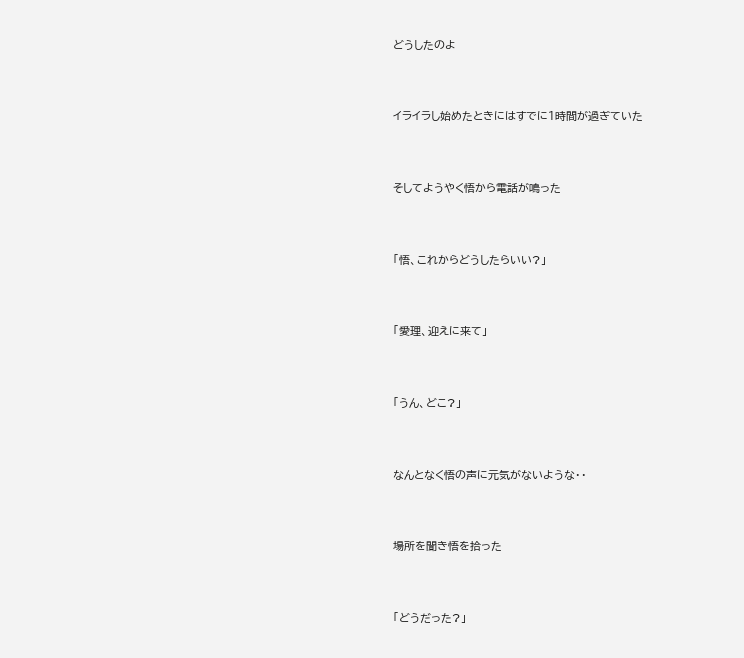どうしたのよ


イライラし始めたときにはすでに1時間が過ぎていた


そしてようやく悟から電話が鳴った


「悟、これからどうしたらいい?」


「愛理、迎えに来て」


「うん、どこ?」


なんとなく悟の声に元気がないような・・


場所を聞き悟を拾った


「どうだった?」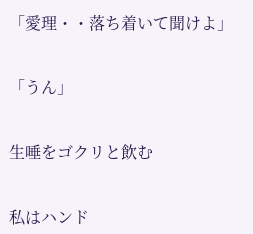「愛理・・落ち着いて聞けよ」


「うん」


生唾をゴクリと飲む


私はハンド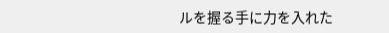ルを握る手に力を入れた